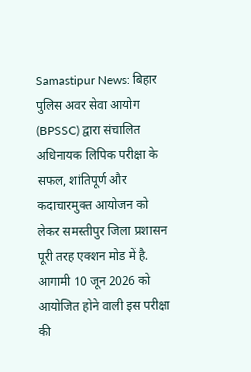Samastipur News: बिहार पुलिस अवर सेवा आयोग (BPSSC) द्वारा संचालित अधिनायक लिपिक परीक्षा के सफल, शांतिपूर्ण और कदाचारमुक्त आयोजन को लेकर समस्तीपुर जिला प्रशासन पूरी तरह एक्शन मोड में है. आगामी 10 जून 2026 को आयोजित होने वाली इस परीक्षा की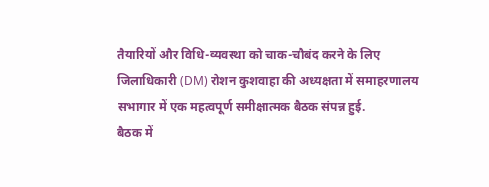तैयारियों और विधि-व्यवस्था को चाक-चौबंद करने के लिए जिलाधिकारी (DM) रोशन कुशवाहा की अध्यक्षता में समाहरणालय सभागार में एक महत्वपूर्ण समीक्षात्मक बैठक संपन्न हुई.
बैठक में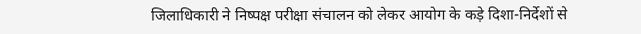जिलाधिकारी ने निष्पक्ष परीक्षा संचालन को लेकर आयोग के कड़े दिशा-निर्देशों से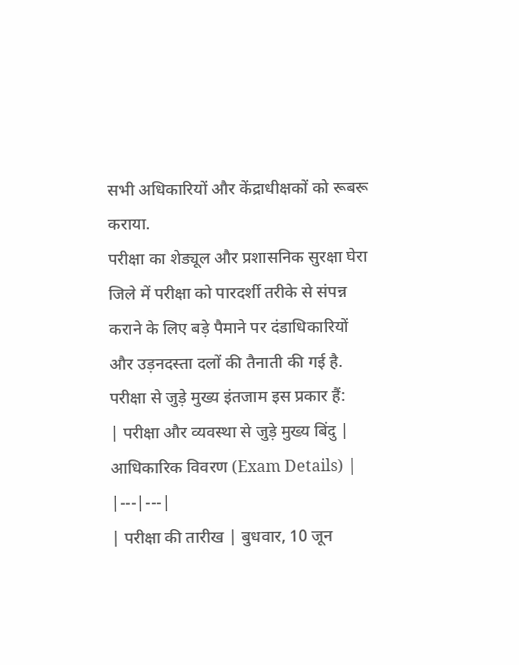सभी अधिकारियों और केंद्राधीक्षकों को रूबरू कराया.
परीक्षा का शेड्यूल और प्रशासनिक सुरक्षा घेरा
जिले में परीक्षा को पारदर्शी तरीके से संपन्न कराने के लिए बड़े पैमाने पर दंडाधिकारियों और उड़नदस्ता दलों की तैनाती की गई है. परीक्षा से जुड़े मुख्य इंतजाम इस प्रकार हैं:
| परीक्षा और व्यवस्था से जुड़े मुख्य बिंदु | आधिकारिक विवरण (Exam Details) |
|---|---|
| परीक्षा की तारीख | बुधवार, 10 जून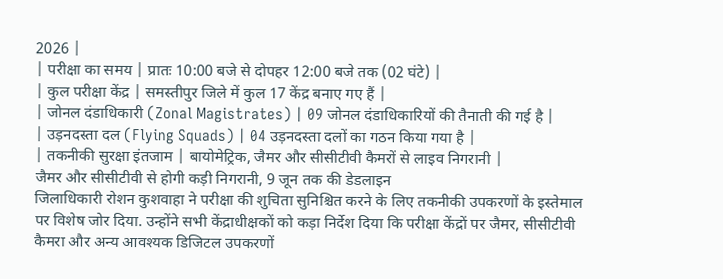2026 |
| परीक्षा का समय | प्रातः 10:00 बजे से दोपहर 12:00 बजे तक (02 घंटे) |
| कुल परीक्षा केंद्र | समस्तीपुर जिले में कुल 17 केंद्र बनाए गए हैं |
| जोनल दंडाधिकारी (Zonal Magistrates) | 09 जोनल दंडाधिकारियों की तैनाती की गई है |
| उड़नदस्ता दल (Flying Squads) | 04 उड़नदस्ता दलों का गठन किया गया है |
| तकनीकी सुरक्षा इंतजाम | बायोमेट्रिक, जैमर और सीसीटीवी कैमरों से लाइव निगरानी |
जैमर और सीसीटीवी से होगी कड़ी निगरानी, 9 जून तक की डेडलाइन
जिलाधिकारी रोशन कुशवाहा ने परीक्षा की शुचिता सुनिश्चित करने के लिए तकनीकी उपकरणों के इस्तेमाल पर विशेष जोर दिया. उन्होंने सभी केंद्राधीक्षकों को कड़ा निर्देश दिया कि परीक्षा केंद्रों पर जैमर, सीसीटीवी कैमरा और अन्य आवश्यक डिजिटल उपकरणों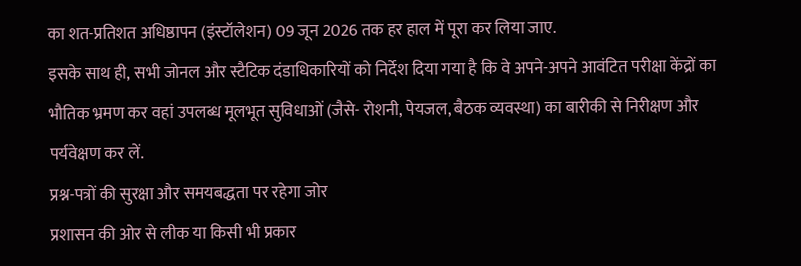का शत-प्रतिशत अधिष्ठापन (इंस्टॉलेशन) 09 जून 2026 तक हर हाल में पूरा कर लिया जाए.
इसके साथ ही, सभी जोनल और स्टैटिक दंडाधिकारियों को निर्देश दिया गया है कि वे अपने-अपने आवंटित परीक्षा केंद्रों का भौतिक भ्रमण कर वहां उपलब्ध मूलभूत सुविधाओं (जैसे- रोशनी, पेयजल, बैठक व्यवस्था) का बारीकी से निरीक्षण और पर्यवेक्षण कर लें.
प्रश्न-पत्रों की सुरक्षा और समयबद्धता पर रहेगा जोर
प्रशासन की ओर से लीक या किसी भी प्रकार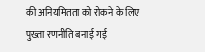की अनियमितता को रोकने के लिए पुख्ता रणनीति बनाई गई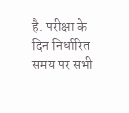है. परीक्षा के दिन निर्धारित समय पर सभी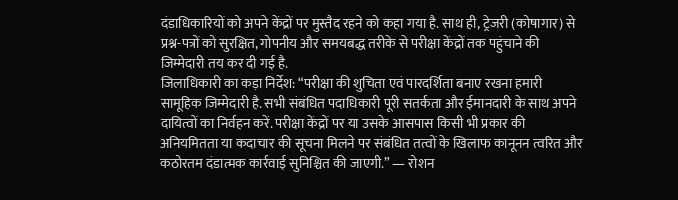दंडाधिकारियों को अपने केंद्रों पर मुस्तैद रहने को कहा गया है. साथ ही, ट्रेजरी (कोषागार) से प्रश्न-पत्रों को सुरक्षित, गोपनीय और समयबद्ध तरीके से परीक्षा केंद्रों तक पहुंचाने की जिम्मेदारी तय कर दी गई है.
जिलाधिकारी का कड़ा निर्देश: “परीक्षा की शुचिता एवं पारदर्शिता बनाए रखना हमारी सामूहिक जिम्मेदारी है. सभी संबंधित पदाधिकारी पूरी सतर्कता और ईमानदारी के साथ अपने दायित्वों का निर्वहन करें. परीक्षा केंद्रों पर या उसके आसपास किसी भी प्रकार की अनियमितता या कदाचार की सूचना मिलने पर संबंधित तत्वों के खिलाफ कानूनन त्वरित और कठोरतम दंडात्मक कार्रवाई सुनिश्चित की जाएगी.” — रोशन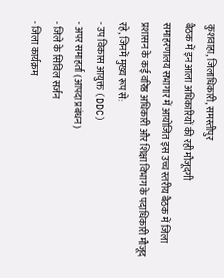कुशवाहा, जिलाधिकारी, समस्तीपुर
बैठक में इन आला अधिकारियों की रही मौजूदगी
समाहरणालय सभागार में आयोजित इस उच्च स्तरीय बैठक में जिला प्रशासन के कई वरिष्ठ अधिकारी और शिक्षा विभाग के पदाधिकारी मौजूद रहे, जिनमें मुख्य रूप से:
- उप विकास आयुक्त (DDC)
- अपर समाहर्ता (आपदा प्रबंधन)
- जिले के सिविल सर्जन
- जिला कार्यक्रम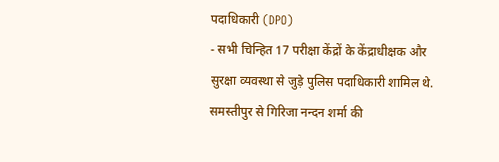पदाधिकारी (DPO)
- सभी चिन्हित 17 परीक्षा केंद्रों के केंद्राधीक्षक और सुरक्षा व्यवस्था से जुड़े पुलिस पदाधिकारी शामिल थे.
समस्तीपुर से गिरिजा नन्दन शर्मा की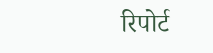रिपोर्ट